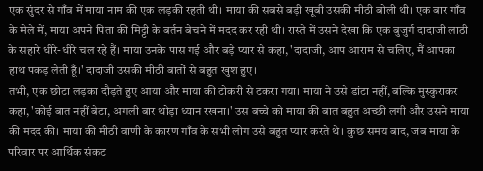एक सुंदर से गाँव में माया नाम की एक लड़की रहती थी। माया की सबसे बड़ी खूबी उसकी मीठी बोली थी। एक बार गाँव के मेले में, माया अपने पिता की मिट्टी के बर्तन बेचने में मदद कर रही थी। रास्ते में उसने देखा कि एक बुजुर्ग दादाजी लाठी के सहारे धीरे-धीरे चल रहे हैं। माया उनके पास गई और बड़े प्यार से कहा, 'दादाजी, आप आराम से चलिए, मैं आपका हाथ पकड़ लेती हूँ।' दादाजी उसकी मीठी बातों से बहुत खुश हुए।
तभी, एक छोटा लड़का दौड़ते हुए आया और माया की टोकरी से टकरा गया। माया ने उसे डांटा नहीं, बल्कि मुस्कुराकर कहा, 'कोई बात नहीं बेटा, अगली बार थोड़ा ध्यान रखना।' उस बच्चे को माया की बात बहुत अच्छी लगी और उसने माया की मदद की। माया की मीठी वाणी के कारण गाँव के सभी लोग उसे बहुत प्यार करते थे। कुछ समय बाद, जब माया के परिवार पर आर्थिक संकट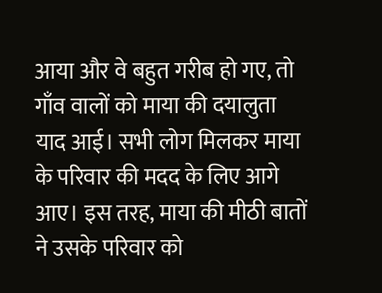आया और वे बहुत गरीब हो गए, तो गाँव वालों को माया की दयालुता याद आई। सभी लोग मिलकर माया के परिवार की मदद के लिए आगे आए। इस तरह, माया की मीठी बातों ने उसके परिवार को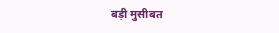बड़ी मुसीबत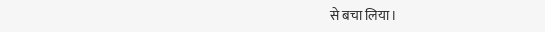से बचा लिया।